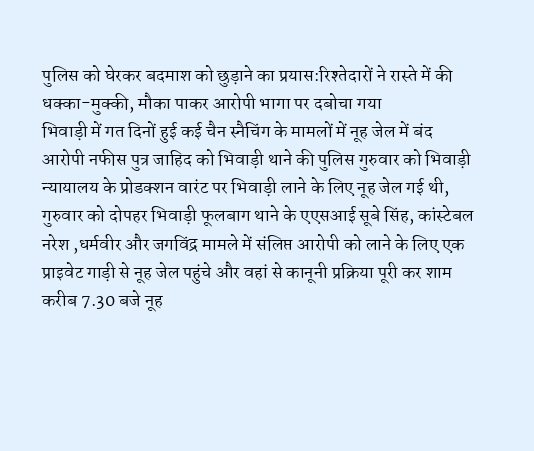पुलिस को घेरकर बदमाश को छुड़ाने का प्रयास:रिश्तेदारों ने रास्ते में की धक्का-मुक्की, मौका पाकर आरोपी भागा पर दबोचा गया
भिवाड़ी में गत दिनों हुई कई चैन स्नैचिंग के मामलों में नूह जेल में बंद आरोपी नफीस पुत्र जाहिद को भिवाड़ी थाने की पुलिस गुरुवार को भिवाड़ी न्यायालय के प्रोडक्शन वारंट पर भिवाड़ी लाने के लिए नूह जेल गई थी, गुरुवार को दोपहर भिवाड़ी फूलबाग थाने के एएसआई सूबे सिंह, कांस्टेबल नरेश ,धर्मवीर और जगविंद्र मामले में संलिप्त आरोपी को लाने के लिए एक प्राइवेट गाड़ी से नूह जेल पहुंचे और वहां से कानूनी प्रक्रिया पूरी कर शाम करीब 7.30 बजे नूह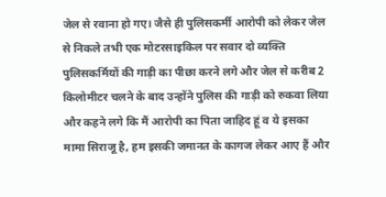जेल से रवाना हो गए। जैसे ही पुलिसकर्मी आरोपी को लेकर जेल से निकले तभी एक मोटरसाइकिल पर सवार दो व्यक्ति पुलिसकर्मियों की गाड़ी का पीछा करने लगे और जेल से करीब 2 किलोमीटर चलने के बाद उन्होंने पुलिस की गाड़ी को रुकवा लिया और कहने लगे कि मैं आरोपी का पिता जाहिद हूं व ये इसका मामा सिराजू है, हम इसकी जमानत के कागज लेकर आए हैं और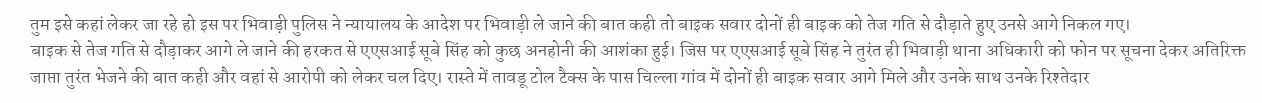तुम इसे कहां लेकर जा रहे हो इस पर भिवाड़ी पुलिस ने न्यायालय के आदेश पर भिवाड़ी ले जाने की बात कही तो बाइक सवार दोनों ही बाइक को तेज गति से दौड़ाते हुए उनसे आगे निकल गए।
बाइक से तेज गति से दौड़ाकर आगे ले जाने की हरकत से एएसआई सूबे सिंह को कुछ अनहोनी की आशंका हुई। जिस पर एएसआई सूबे सिंह ने तुरंत ही भिवाड़ी थाना अधिकारी को फोन पर सूचना देकर अतिरिक्त जाप्ता तुरंत भेजने की बात कही और वहां से आरोपी को लेकर चल दिए। रास्ते में तावडू टोल टैक्स के पास चिल्ला गांव में दोनों ही बाइक सवार आगे मिले और उनके साथ उनके रिश्तेदार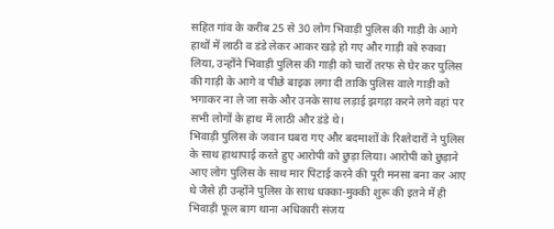सहित गांव के करीब 25 से 30 लोग भिवाड़ी पुलिस की गाड़ी के आगे हाथों में लाठी व डंडे लेकर आकर खड़े हो गए और गाड़ी को रुकवा लिया, उन्होंने भिवाड़ी पुलिस की गाड़ी को चारों तरफ से घेर कर पुलिस की गाड़ी के आगे व पीछे बाइक लगा दी ताकि पुलिस वाले गाड़ी को भगाकर ना ले जा सके और उनके साथ लड़ाई झगड़ा करने लगे वहां पर सभी लोगों के हाथ में लाठी और डंडे थे।
भिवाड़ी पुलिस के जवान घबरा गए और बदमाशों के रिश्तेदारों ने पुलिस के साथ हाथापाई करते हुए आरोपी को छुड़ा लिया। आरोपी को छुड़ाने आए लोग पुलिस के साथ मार पिटाई करने की पूरी मनसा बना कर आए थे जैसे ही उन्होंने पुलिस के साथ धक्का-मुक्की शुरू की इतने में ही भिवाड़ी फूल बाग थाना अधिकारी संजय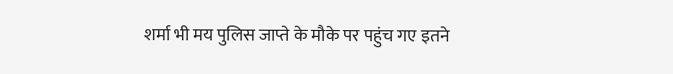शर्मा भी मय पुलिस जाप्ते के मौके पर पहुंच गए इतने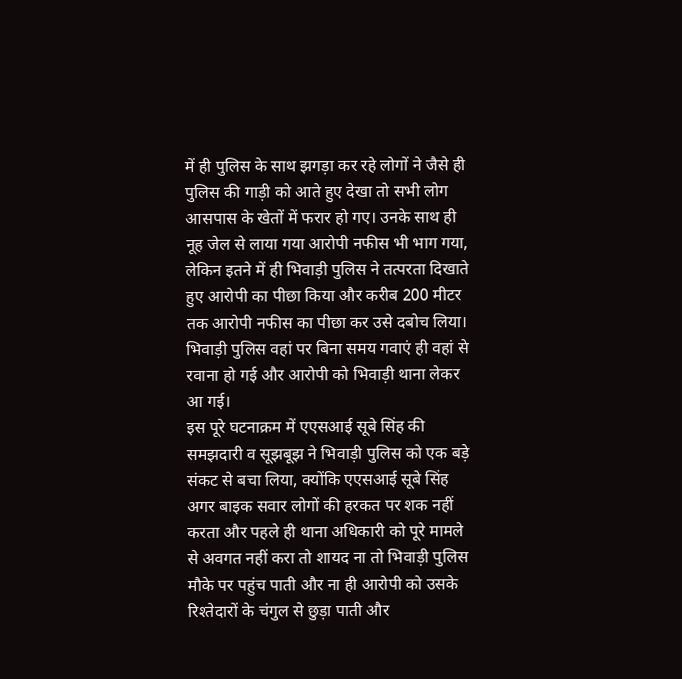में ही पुलिस के साथ झगड़ा कर रहे लोगों ने जैसे ही पुलिस की गाड़ी को आते हुए देखा तो सभी लोग आसपास के खेतों में फरार हो गए। उनके साथ ही नूह जेल से लाया गया आरोपी नफीस भी भाग गया, लेकिन इतने में ही भिवाड़ी पुलिस ने तत्परता दिखाते हुए आरोपी का पीछा किया और करीब 200 मीटर तक आरोपी नफीस का पीछा कर उसे दबोच लिया। भिवाड़ी पुलिस वहां पर बिना समय गवाएं ही वहां से रवाना हो गई और आरोपी को भिवाड़ी थाना लेकर आ गई।
इस पूरे घटनाक्रम में एएसआई सूबे सिंह की समझदारी व सूझबूझ ने भिवाड़ी पुलिस को एक बड़े संकट से बचा लिया, क्योंकि एएसआई सूबे सिंह अगर बाइक सवार लोगों की हरकत पर शक नहीं करता और पहले ही थाना अधिकारी को पूरे मामले से अवगत नहीं करा तो शायद ना तो भिवाड़ी पुलिस मौके पर पहुंच पाती और ना ही आरोपी को उसके रिश्तेदारों के चंगुल से छुड़ा पाती और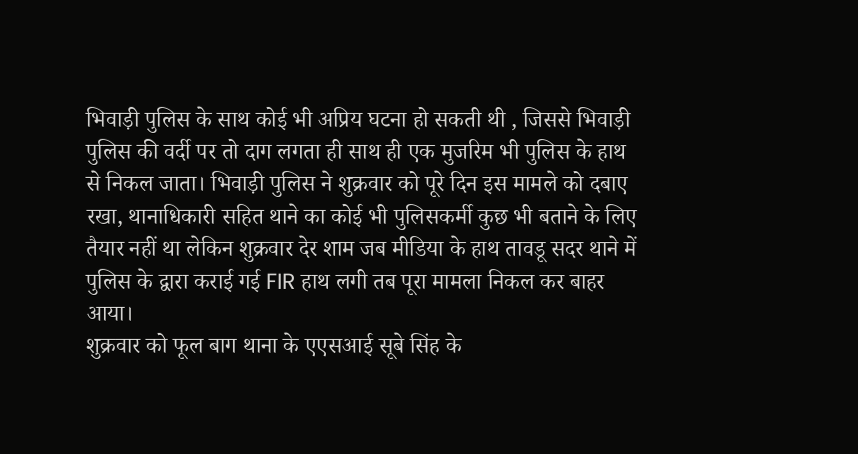भिवाड़ी पुलिस के साथ कोई भी अप्रिय घटना हो सकती थी , जिससे भिवाड़ी पुलिस की वर्दी पर तो दाग लगता ही साथ ही एक मुजरिम भी पुलिस के हाथ से निकल जाता। भिवाड़ी पुलिस ने शुक्रवार को पूरे दिन इस मामले को दबाए रखा, थानाधिकारी सहित थाने का कोई भी पुलिसकर्मी कुछ भी बताने के लिए तैयार नहीं था लेकिन शुक्रवार देर शाम जब मीडिया के हाथ तावडू सदर थाने में पुलिस के द्वारा कराई गई FIR हाथ लगी तब पूरा मामला निकल कर बाहर आया।
शुक्रवार को फूल बाग थाना के एएसआई सूबे सिंह के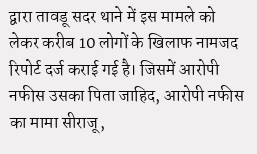द्वारा तावडू सदर थाने में इस मामले को लेकर करीब 10 लोगों के खिलाफ नामजद रिपोर्ट दर्ज कराई गई है। जिसमें आरोपी नफीस उसका पिता जाहिद, आरोपी नफीस का मामा सीराजू,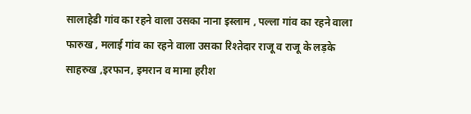सालाहेडी गांव का रहने वाला उसका नाना इस्लाम , पल्ला गांव का रहने वाला फारुख , मलाई गांव का रहने वाला उसका रिश्तेदार राजू व राजू के लड़के साहरुख ,इरफान, इमरान व मामा हरीश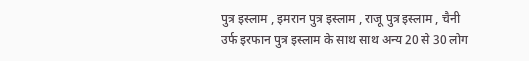पुत्र इस्लाम , इमरान पुत्र इस्लाम , राजू पुत्र इस्लाम , चैनी उर्फ इरफान पुत्र इस्लाम के साथ साथ अन्य 20 से 30 लोग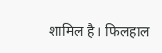शामिल है। फिलहाल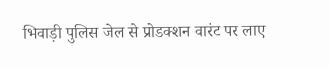भिवाड़ी पुलिस जेल से प्रोडक्शन वारंट पर लाए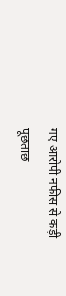गए आरोपी नफीस से कड़ी पूछताछ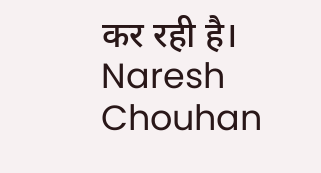कर रही है।
Naresh Chouhan